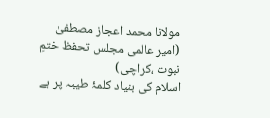مولانا محمد اعجاز مصطفیٰ
(امیر عالمی مجلس تحفظ ختمِ نبوت ،کراچی)
اسلام کی بنیاد کلمۂ طیبہ پر ہے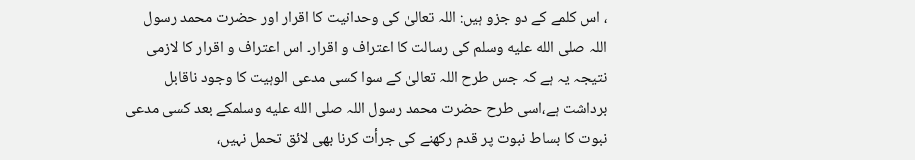، اس کلمے کے دو جزو ہیں: اللہ تعالیٰ کی وحدانیت کا اقرار اور حضرت محمد رسول اللہ صلى الله عليه وسلم کی رسالت کا اعتراف و اقرار۔ اس اعتراف و اقرار کا لازمی نتیجہ یہ ہے کہ جس طرح اللہ تعالیٰ کے سوا کسی مدعی الوہیت کا وجود ناقابل برداشت ہے،اسی طرح حضرت محمد رسول اللہ صلى الله عليه وسلمکے بعد کسی مدعی نبوت کا بساط نبوت پر قدم رکھنے کی جرأت کرنا بھی لائق تحمل نہیں،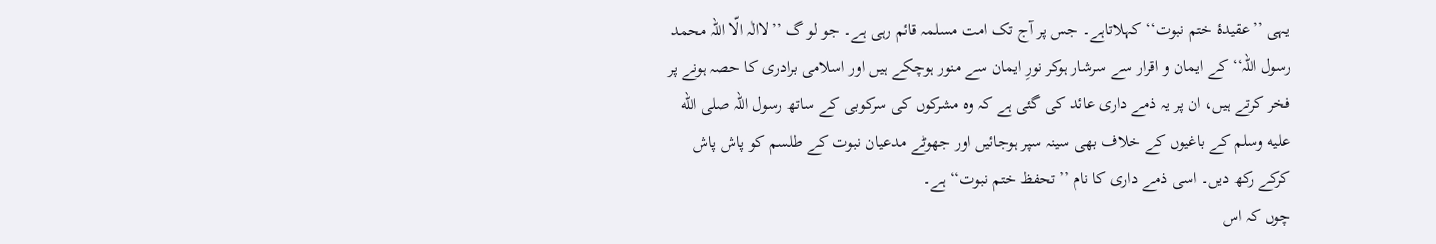یہی ’’عقیدۂ ختم نبوت‘‘ کہلاتاہے۔ جس پر آج تک امت مسلمہ قائم رہی ہے۔ جو لو گ ’’لاالٰہ الّا اللہ محمد رسول اللہ‘‘ کے ایمان و اقرار سے سرشار ہوکر نورِ ایمان سے منور ہوچکے ہیں اور اسلامی برادری کا حصہ ہونے پر فخر کرتے ہیں، ان پر یہ ذمے داری عائد کی گئی ہے کہ وہ مشرکوں کی سرکوبی کے ساتھ رسول اللہ صلى الله عليه وسلم کے باغیوں کے خلاف بھی سینہ سپر ہوجائیں اور جھوٹے مدعیان نبوت کے طلسم کو پاش پاش کرکے رکھ دیں۔ اسی ذمے داری کا نام ’’تحفظ ختم نبوت‘‘ ہے۔
چوں کہ اس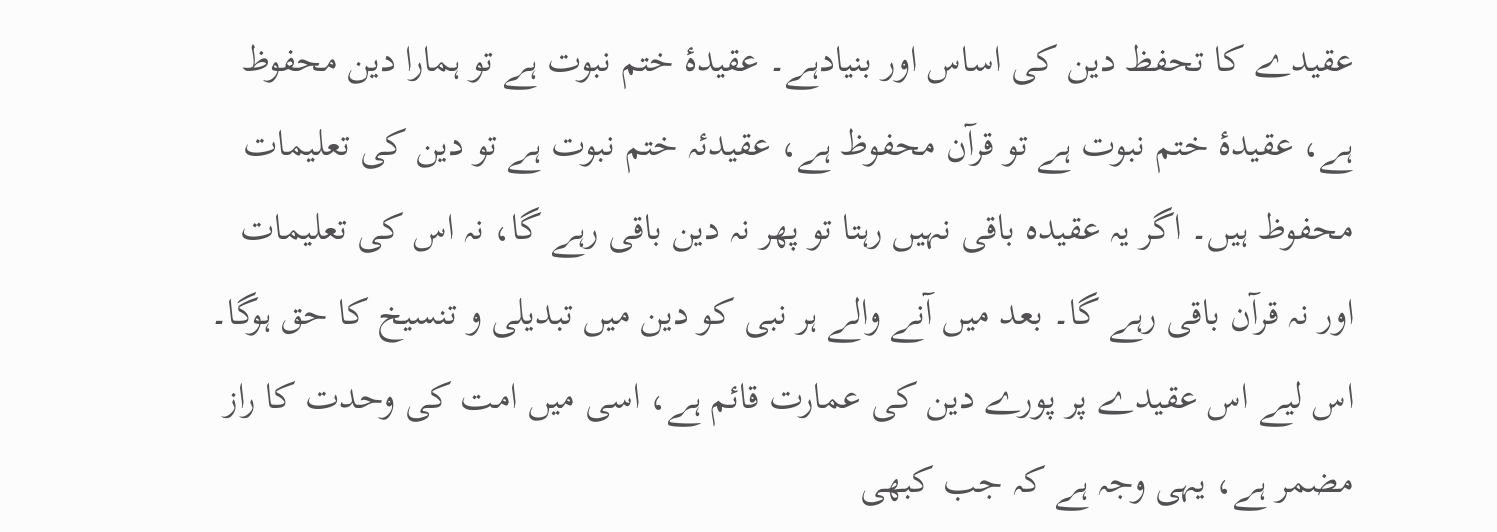عقیدے کا تحفظ دین کی اساس اور بنیادہے۔ عقیدۂ ختم نبوت ہے تو ہمارا دین محفوظ ہے، عقیدۂ ختم نبوت ہے تو قرآن محفوظ ہے، عقیدئہ ختم نبوت ہے تو دین کی تعلیمات محفوظ ہیں۔ اگر یہ عقیدہ باقی نہیں رہتا تو پھر نہ دین باقی رہے گا، نہ اس کی تعلیمات اور نہ قرآن باقی رہے گا۔ بعد میں آنے والے ہر نبی کو دین میں تبدیلی و تنسیخ کا حق ہوگا۔ اس لیے اس عقیدے پر پورے دین کی عمارت قائم ہے، اسی میں امت کی وحدت کا راز مضمر ہے، یہی وجہ ہے کہ جب کبھی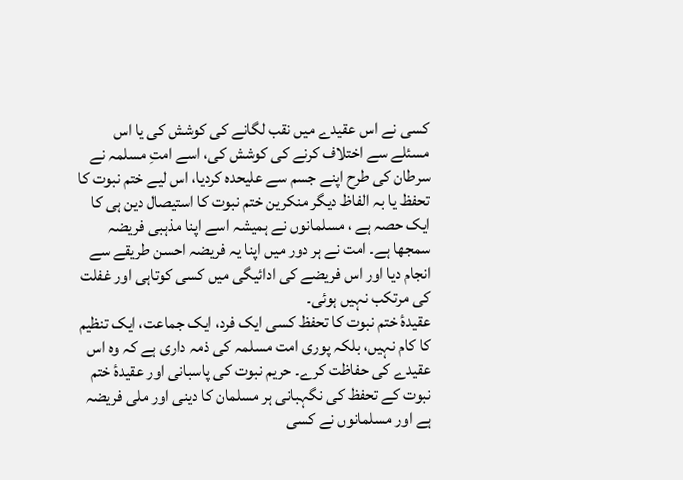کسی نے اس عقیدے میں نقب لگانے کی کوشش کی یا اس مسئلے سے اختلاف کرنے کی کوشش کی، اسے امتِ مسلمہ نے سرطان کی طرح اپنے جسم سے علیحدہ کردیا، اس لیے ختم نبوت کا تحفظ یا بہ الفاظ دیگر منکرین ختم نبوت کا استیصال دین ہی کا ایک حصہ ہے ، مسلمانوں نے ہمیشہ اسے اپنا مذہبی فریضہ سمجھا ہے۔ امت نے ہر دور میں اپنا یہ فریضہ احسن طریقے سے انجام دیا اور اس فریضے کی ادائیگی میں کسی کوتاہی اور غفلت کی مرتکب نہیں ہوئی۔
عقیدۂ ختم نبوت کا تحفظ کسی ایک فرد، ایک جماعت، ایک تنظیم کا کام نہیں، بلکہ پوری امت مسلمہ کی ذمہ داری ہے کہ وہ اس عقیدے کی حفاظت کرے۔ حریم نبوت کی پاسبانی اور عقیدۂ ختم نبوت کے تحفظ کی نگہبانی ہر مسلمان کا دینی اور ملی فریضہ ہے اور مسلمانوں نے کسی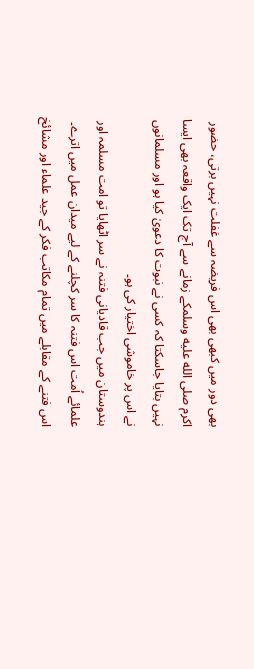بھی دور میں کبھی بھی اس فریضہ سے غفلت نہیں برتی، حضور اکرم صلى الله عليه وسلمکے زمانے سے آج تک ایک واقعہ بھی ایسا نہیں بتایا جاسکتا کہ کسی نے نبوت کا دعویٰ کیا ہو اور مسلمانوں نے اس پر خاموشی اختیار کی ہو۔
ہندوستان میں جب قادیانی فتنہ نے سر اٹھایا تو امت مسلمہ اور علمائے اُمت اس فتنہ کا سر کچلنے کے لیے میدان عمل میں اترے۔ اس فتنے کے مقابلے میں تمام مکاتب فکر کے جید علماء اور مشائخ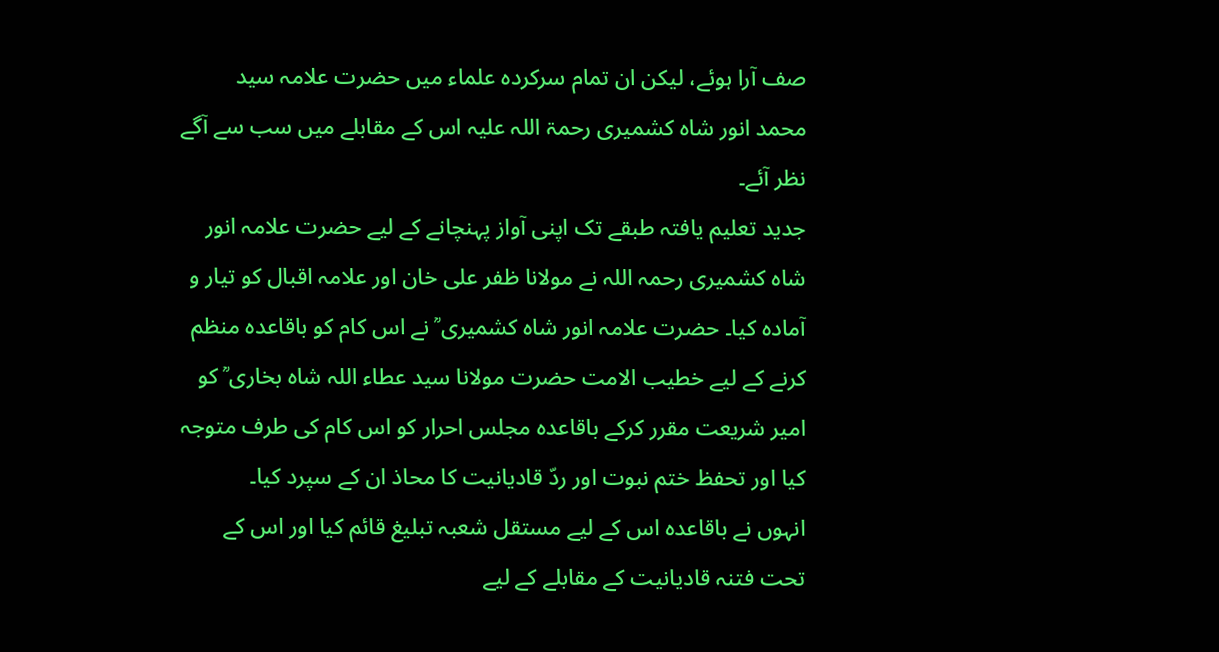صف آرا ہوئے، لیکن ان تمام سرکردہ علماء میں حضرت علامہ سید محمد انور شاہ کشمیری رحمۃ اللہ علیہ اس کے مقابلے میں سب سے آگے نظر آئے۔
جدید تعلیم یافتہ طبقے تک اپنی آواز پہنچانے کے لیے حضرت علامہ انور شاہ کشمیری رحمہ اللہ نے مولانا ظفر علی خان اور علامہ اقبال کو تیار و آمادہ کیا۔ حضرت علامہ انور شاہ کشمیری ؒ نے اس کام کو باقاعدہ منظم کرنے کے لیے خطیب الامت حضرت مولانا سید عطاء اللہ شاہ بخاری ؒ کو امیر شریعت مقرر کرکے باقاعدہ مجلس احرار کو اس کام کی طرف متوجہ کیا اور تحفظ ختم نبوت اور ردّ قادیانیت کا محاذ ان کے سپرد کیا۔
انہوں نے باقاعدہ اس کے لیے مستقل شعبہ تبلیغ قائم کیا اور اس کے تحت فتنہ قادیانیت کے مقابلے کے لیے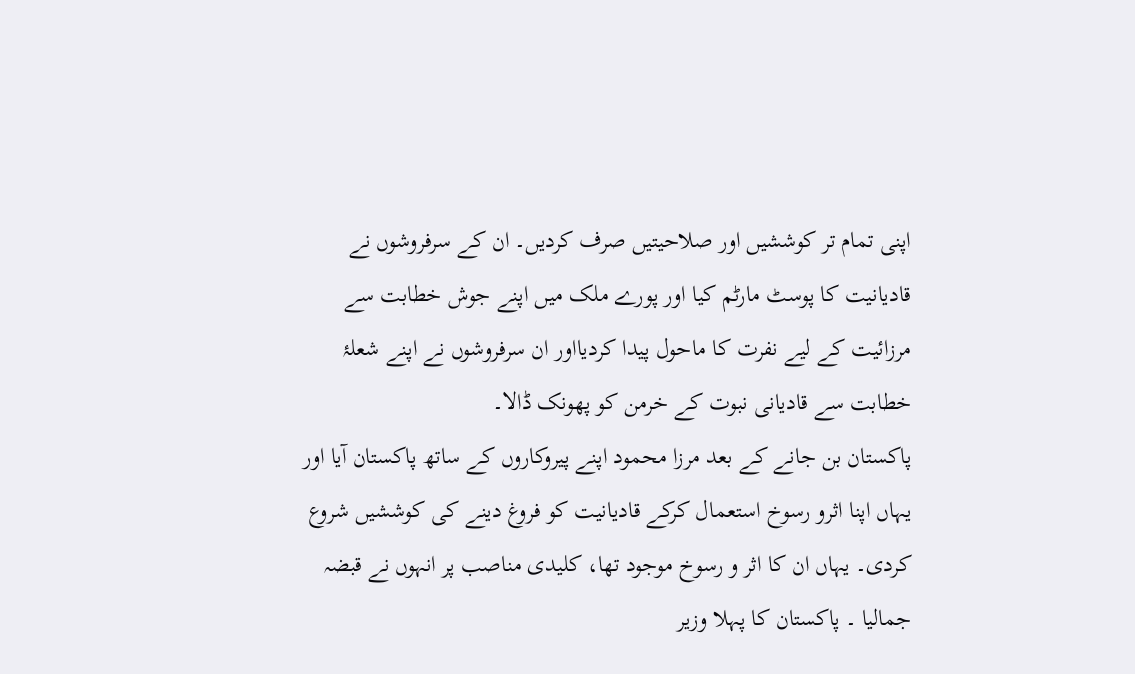اپنی تمام تر کوششیں اور صلاحیتیں صرف کردیں۔ ان کے سرفروشوں نے قادیانیت کا پوسٹ مارٹم کیا اور پورے ملک میں اپنے جوش خطابت سے مرزائیت کے لیے نفرت کا ماحول پیدا کردیااور ان سرفروشوں نے اپنے شعلۂ خطابت سے قادیانی نبوت کے خرمن کو پھونک ڈالا۔
پاکستان بن جانے کے بعد مرزا محمود اپنے پیروکاروں کے ساتھ پاکستان آیا اور یہاں اپنا اثرو رسوخ استعمال کرکے قادیانیت کو فروغ دینے کی کوششیں شروع کردی۔ یہاں ان کا اثر و رسوخ موجود تھا، کلیدی مناصب پر انہوں نے قبضہ جمالیا ۔ پاکستان کا پہلا وزیر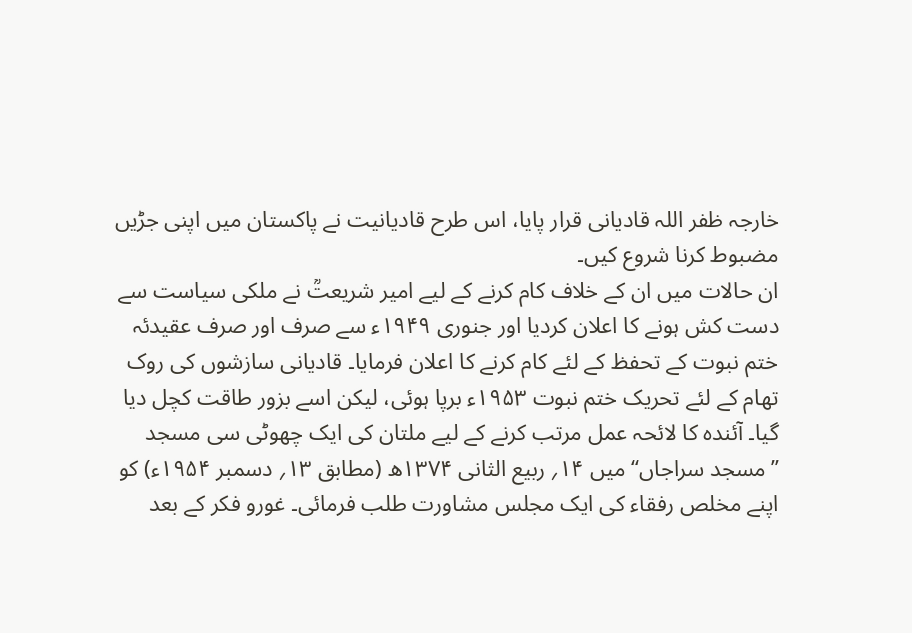خارجہ ظفر اللہ قادیانی قرار پایا، اس طرح قادیانیت نے پاکستان میں اپنی جڑیں مضبوط کرنا شروع کیں۔
ان حالات میں ان کے خلاف کام کرنے کے لیے امیر شریعتؒ نے ملکی سیاست سے دست کش ہونے کا اعلان کردیا اور جنوری ۱۹۴۹ء سے صرف اور صرف عقیدئہ ختم نبوت کے تحفظ کے لئے کام کرنے کا اعلان فرمایا۔ قادیانی سازشوں کی روک تھام کے لئے تحریک ختم نبوت ۱۹۵۳ء برپا ہوئی، لیکن اسے بزور طاقت کچل دیا گیا۔ آئندہ کا لائحہ عمل مرتب کرنے کے لیے ملتان کی ایک چھوٹی سی مسجد ’’مسجد سراجاں‘‘ میں ۱۴؍ ربیع الثانی ۱۳۷۴ھ (مطابق ۱۳؍ دسمبر ۱۹۵۴ء) کو اپنے مخلص رفقاء کی ایک مجلس مشاورت طلب فرمائی۔ غورو فکر کے بعد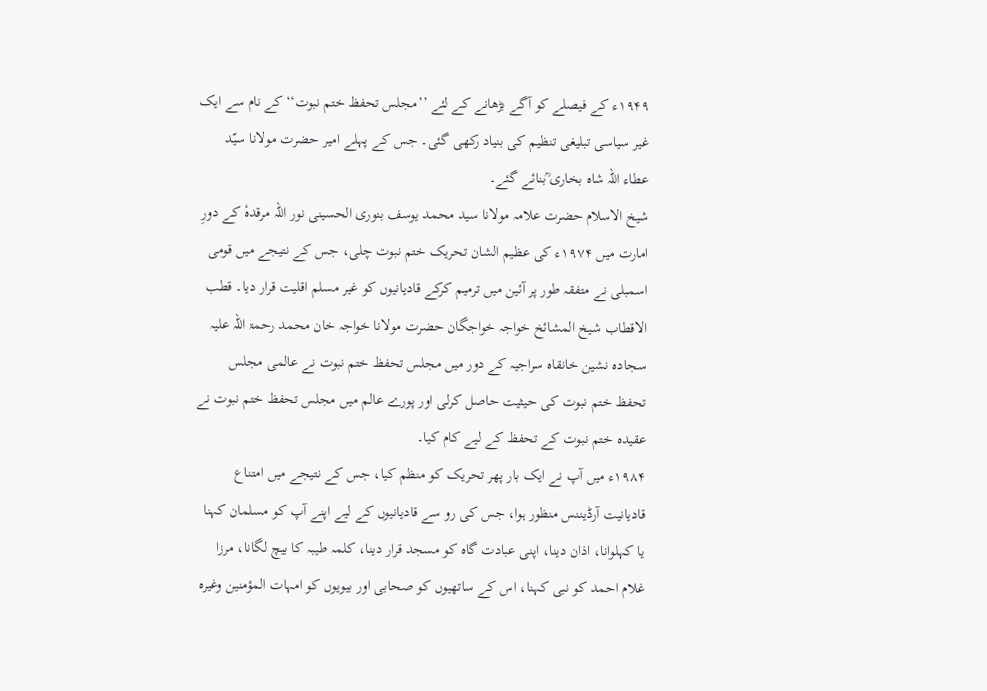۱۹۴۹ء کے فیصلے کو آگے بڑھانے کے لئے ’’مجلس تحفظ ختم نبوت‘‘ کے نام سے ایک غیر سیاسی تبلیغی تنظیم کی بنیاد رکھی گئی۔ جس کے پہلے امیر حضرت مولانا سیّد عطاء اللہ شاہ بخاری ؒبنائے گئے۔
شیخ الاسلام حضرت علامہ مولانا سید محمد یوسف بنوری الحسینی نور اللہ مرقدہٗ کے دورِ امارت میں ۱۹۷۴ء کی عظیم الشان تحریک ختم نبوت چلی، جس کے نتیجے میں قومی اسمبلی نے متفقہ طور پر آئین میں ترمیم کرکے قادیانیوں کو غیر مسلم اقلیت قرار دیا۔ قطب الاقطاب شیخ المشائخ خواجہ خواجگان حضرت مولانا خواجہ خان محمد رحمۃ اللہ علیہ سجادہ نشین خانقاہ سراجیہ کے دور میں مجلس تحفظ ختم نبوت نے عالمی مجلس تحفظ ختم نبوت کی حیثیت حاصل کرلی اور پورے عالم میں مجلس تحفظ ختم نبوت نے عقیدہ ختم نبوت کے تحفظ کے لیے کام کیا۔
۱۹۸۴ء میں آپ نے ایک بار پھر تحریک کو منظم کیا، جس کے نتیجے میں امتناع قادیانیت آرڈیننس منظور ہوا، جس کی رو سے قادیانیوں کے لیے اپنے آپ کو مسلمان کہنا یا کہلوانا، اذان دینا، اپنی عبادت گاہ کو مسجد قرار دینا، کلمہ طیبہ کا بیچ لگانا، مرزا غلام احمد کو نبی کہنا، اس کے ساتھیوں کو صحابی اور بیویوں کو امہات المؤمنین وغیرہ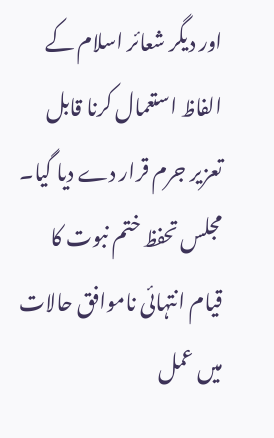اور دیگر شعائر اسلام کے الفاظ استعمال کرنا قابل تعزیر جرم قرار دے دیا گیا۔
مجلس تحفظ ختم نبوت کا قیام انتہائی ناموافق حالات میں عمل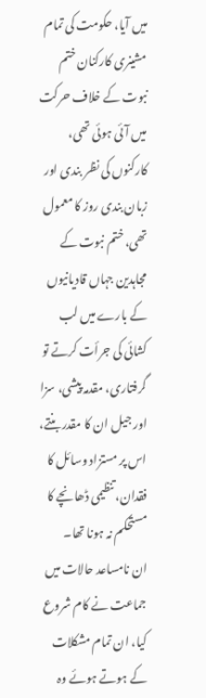میں آیا، حکومت کی تمام مشینری کارکنان ختم نبوت کے خلاف حرکت میں آئی ہوئی تھی، کارکنوں کی نظر بندی اور زبان بندی روز کا معمول تھی، ختم نبوت کے مجاہدین جہاں قادیانیوں کے بارے میں لب کشائی کی جرأت کرتے تو گرفتاری، مقدمہ پیشی، سزا اور جیل ان کا مقدر بنتے، اس پر مستزاد وسائل کا فقدان، تنظیمی ڈھانچے کا مستحکم نہ ہونا تھا۔
ان نامساعد حالات میں جماعت نے کام شروع کیا، ان تمام مشکلات کے ہوتے ہوئے وہ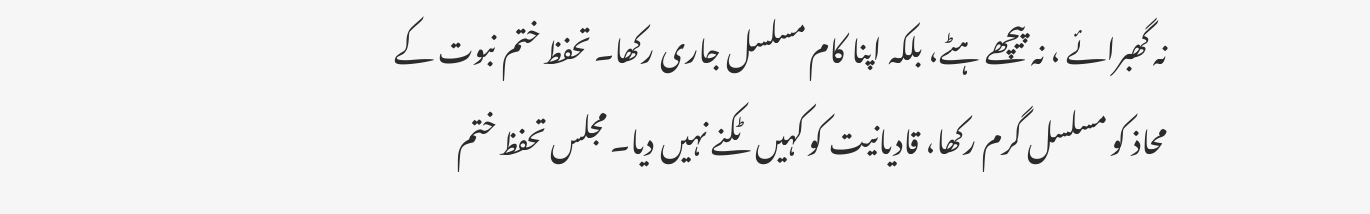نہ گھبرائے ، نہ پیچھے ہٹے، بلکہ اپنا کام مسلسل جاری رکھا۔ تحفظ ختم نبوت کے محاذ کو مسلسل گرم رکھا، قادیانیت کو کہیں ٹکنے نہیں دیا۔ مجلس تحفظ ختم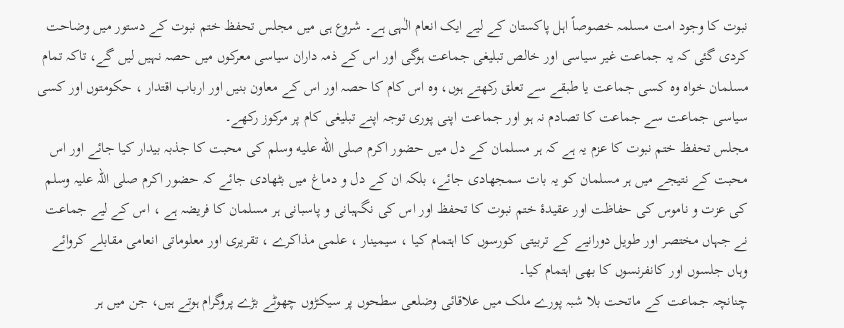نبوت کا وجود امت مسلمہ خصوصاً اہل پاکستان کے لیے ایک انعام الٰہی ہے۔ شروع ہی میں مجلس تحفظ ختم نبوت کے دستور میں وضاحت کردی گئی کہ یہ جماعت غیر سیاسی اور خالص تبلیغی جماعت ہوگی اور اس کے ذمہ داران سیاسی معرکوں میں حصہ نہیں لیں گے، تاکہ تمام مسلمان خواہ وہ کسی جماعت یا طبقے سے تعلق رکھتے ہوں، وہ اس کام کا حصہ اور اس کے معاون بنیں اور ارباب اقتدار ، حکومتوں اور کسی سیاسی جماعت سے جماعت کا تصادم نہ ہو اور جماعت اپنی پوری توجہ اپنے تبلیغی کام پر مرکوز رکھے۔
مجلس تحفظ ختم نبوت کا عزم یہ ہے کہ ہر مسلمان کے دل میں حضور اکرم صلى الله عليه وسلم کی محبت کا جذبہ بیدار کیا جائے اور اس محبت کے نتیجے میں ہر مسلمان کو یہ بات سمجھادی جائے، بلکہ ان کے دل و دماغ میں بٹھادی جائے کہ حضور اکرم صلی اللہ علیہ وسلم کی عزت و ناموس کی حفاظت اور عقیدۂ ختم نبوت کا تحفظ اور اس کی نگہبانی و پاسبانی ہر مسلمان کا فریضہ ہے ، اس کے لیے جماعت نے جہاں مختصر اور طویل دورانیے کے تربیتی کورسوں کا اہتمام کیا ، سیمینار ، علمی مذاکرے ، تقریری اور معلوماتی انعامی مقابلے کروائے وہاں جلسوں اور کانفرنسوں کا بھی اہتمام کیا۔
چنانچہ جماعت کے ماتحت بلا شبہ پورے ملک میں علاقائی وضلعی سطحوں پر سیکڑوں چھوٹے بڑے پروگرام ہوتے ہیں، جن میں ہر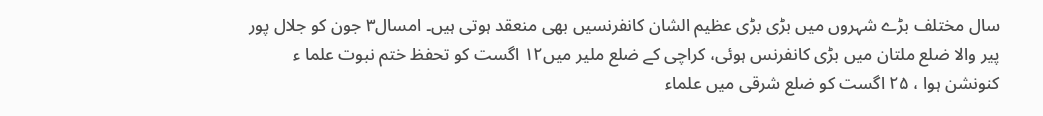سال مختلف بڑے شہروں میں بڑی بڑی عظیم الشان کانفرنسیں بھی منعقد ہوتی ہیں۔ امسال۳ جون کو جلال پور پیر والا ضلع ملتان میں بڑی کانفرنس ہوئی، کراچی کے ضلع ملیر میں۱۲ اگست کو تحفظ ختم نبوت علما ء کنونشن ہوا ، ۲۵ اگست کو ضلع شرقی میں علماء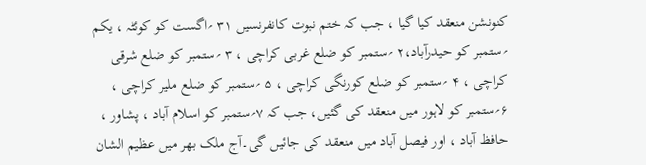کنونشن منعقد کیا گیا ، جب کہ ختم نبوت کانفرنسیں ۳۱ ؍اگست کو کوئٹہ ، یکم ؍ستمبر کو حیدرآباد،۲ ؍ستمبر کو ضلع غربی کراچی ، ۳ ؍ستمبر کو ضلع شرقی کراچی ، ۴ ؍ستمبر کو ضلع کورنگی کراچی ، ۵ ؍ستمبر کو ضلع ملیر کراچی ، ۶؍ستمبر کو لاہور میں منعقد کی گئیں، جب کہ ۷؍ستمبر کو اسلام آباد ، پشاور ، حافظ آباد ، اور فیصل آباد میں منعقد کی جائیں گی۔آج ملک بھر میں عظیم الشان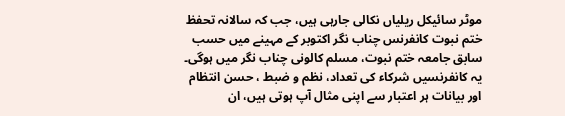موٹر سائیکل ریلیاں نکالی جارہی ہیں، جب کہ سالانہ تحفظ ختم نبوت کانفرنس چناب نگر اکتوبر کے مہینے میں حسب سابق جامعہ ختم نبوت، مسلم کالونی چناب نگر میں ہوگی۔
یہ کانفرنسیں شرکاء کی تعداد، نظم و ضبط ، حسن انتظام اور بیانات ہر اعتبار سے اپنی مثال آپ ہوتی ہیں، ان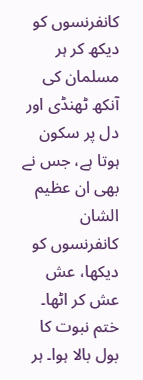کانفرنسوں کو دیکھ کر ہر مسلمان کی آنکھ ٹھنڈی اور دل پر سکون ہوتا ہے، جس نے بھی ان عظیم الشان کانفرنسوں کو دیکھا، عش عش کر اٹھا۔ ختم نبوت کا بول بالا ہوا۔ ہر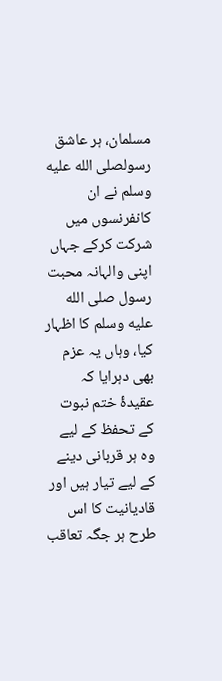مسلمان، ہر عاشق رسولصلى الله عليه وسلم نے ان کانفرنسوں میں شرکت کرکے جہاں اپنی والہانہ محبت رسول صلى الله عليه وسلم کا اظہار کیا، وہاں یہ عزم بھی دہرایا کہ عقیدۂ ختم نبوت کے تحفظ کے لیے وہ ہر قربانی دینے کے لیے تیار ہیں اور قادیانیت کا اس طرح ہر جگہ تعاقب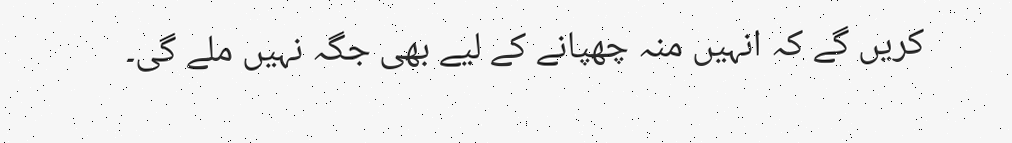کریں گے کہ انہیں منہ چھپانے کے لیے بھی جگہ نہیں ملے گی۔